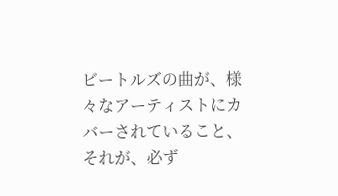ビートルズの曲が、様々なアーティストにカバーされていること、それが、必ず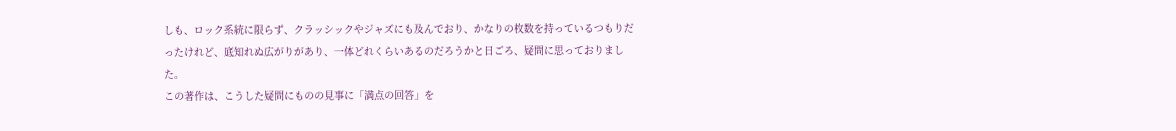しも、ロック系統に限らず、クラッシックやジャズにも及んでおり、かなりの枚数を持っているつもりだったけれど、底知れぬ広がりがあり、一体どれくらいあるのだろうかと日ごろ、疑問に思っておりました。
この著作は、こうした疑問にものの見事に「満点の回答」を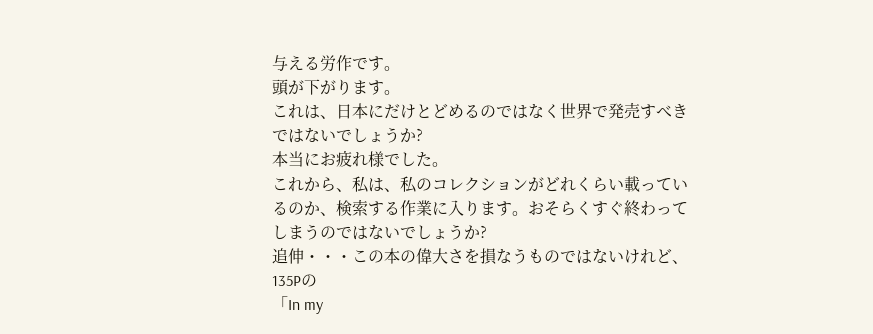与える労作です。
頭が下がります。
これは、日本にだけとどめるのではなく世界で発売すべきではないでしょうか?
本当にお疲れ様でした。
これから、私は、私のコレクションがどれくらい載っているのか、検索する作業に入ります。おそらくすぐ終わってしまうのではないでしょうか?
追伸・・・この本の偉大さを損なうものではないけれど、135Pの
「In my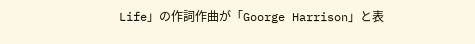Life」の作詞作曲が「Goorge Harrison」と表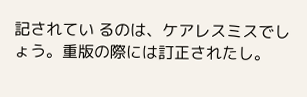記されてい るのは、ケアレスミスでしょう。重版の際には訂正されたし。